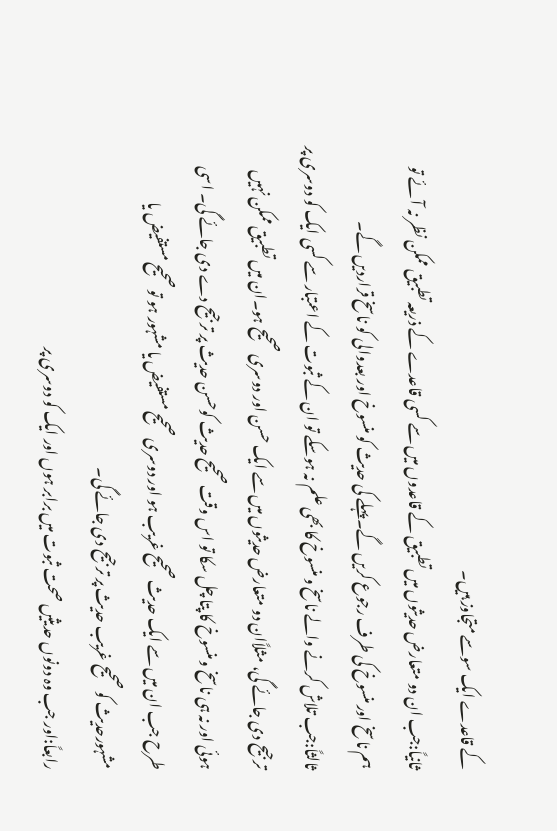کے قاعدے ایک سوسے متجاوز ہیں۔
ثانیاً:جب ان دو متعارض حدیثوں میں تطبیق کے قاعدوں میں سے کسی قاعدے کے ذریعہ تطبیق ممکن نظر نہ آئے تو ہم ناسخ اور منسوخ کی طرف رجوع کریں گے۔پہلے کی حدیث کو منسوخ اور بعدوالی کو ناسخ قراردیں گے۔
ثالثاً:جب تلاش کرنے والے ناسخ و منسوخ کا بھی علم نہ ہوسکے تو ان کے ثبوت کے اعتبار سے کسی ایک کو دوسری پر ترجیح دی جائے گی، مثلاًان دو متعارض حدیثوں میں سے ایک حسن اور دوسری صحیح ہو۔ان میں تطبیق ممکن نہیں ہوئی اور نہ ہی ناسخ و منسوخ کا پتا چل سکا تو اس وقت صحیح حدیث کوحسن حدیث پر ترجیح دے دی جائے گی۔ اسی طرح جب ان میں سے ایک حدیث صحیح غریب ہو اور دوسری صحیح مستفیض یا مشہور ہو تو صحیح مستفیض یا مشہورحدیث کو صحیح غریب حدیث پر ترجیح دی جائے گی۔
رابعاً:اور جب وہ دونوں حدیثیں صحت ثبوت میں برابر ہوں اور ایک کو دوسری پر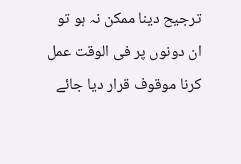ترجیح دینا ممکن نہ ہو تو ان دونوں پر فی الوقت عمل کرنا موقوف قرار دیا جائے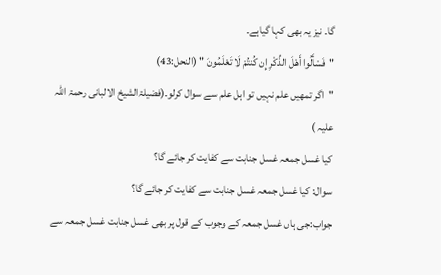گا۔ نیز یہ بھی کہا گیاہے۔
"فَسْأَلُوا أَهْلَ الذِّكْرِ إِن كُنتُمْ لَا تَعْلَمُونَ " (النحل:43)
"اگر تمھیں علم نہیں تو اہل علم سے سوال کرلو۔(فضیلۃالشیخ الالبانی رحمۃ اللہ علیہ )
کیا غسل جمعہ غسل جنابت سے کفایت کر جائے گا؟
سوال: کیا غسل جمعہ غسل جنابت سے کفایت کر جائے گا؟
جواب:جی ہاں غسل جمعہ کے وجوب کے قول پر بھی غسل جنابت غسل جمعہ سے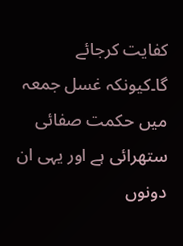کفایت کرجائے گا۔کیونکہ غسل جمعہ میں حکمت صفائی ستھرائی ہے اور یہی ان دونوں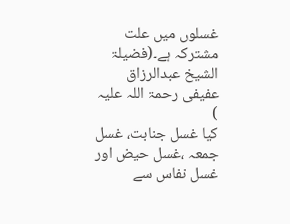غسلوں میں علت مشترکہ ہے۔(فضیلۃ الشیخ عبدالرزاق عفیفی رحمۃ اللہ علیہ )
کیا غسل جنابت، غسل جمعہ ،غسل حیض اور غسل نفاس سے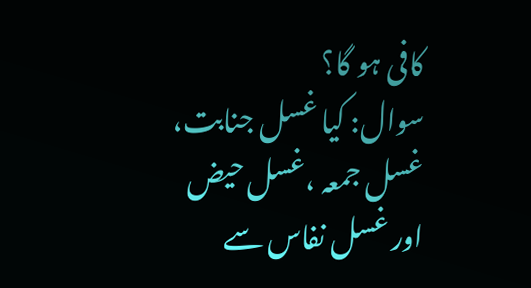کافی ہو گا؟
سوال: کیا غسل جنابت، غسل جمعہ ،غسل حیض اور غسل نفاس سے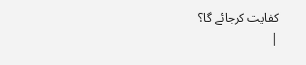کفایت کرجائے گا؟
|